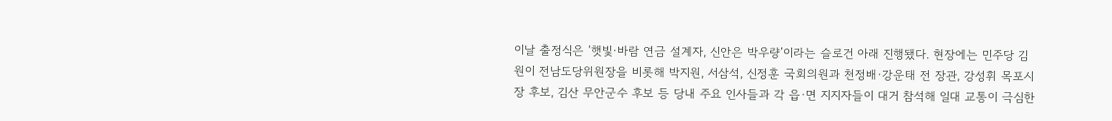이날 출정식은 ‘햇빛·바람 연금 설계자, 신안은 박우량’이라는 슬로건 아래 진행됐다. 현장에는 민주당 김원이 전남도당위원장을 비롯해 박지원, 서삼석, 신정훈 국회의원과 천정배·강운태 전 장관, 강성휘 목포시장 후보, 김산 무안군수 후보 등 당내 주요 인사들과 각 읍·면 지지자들이 대거 참석해 일대 교통이 극심한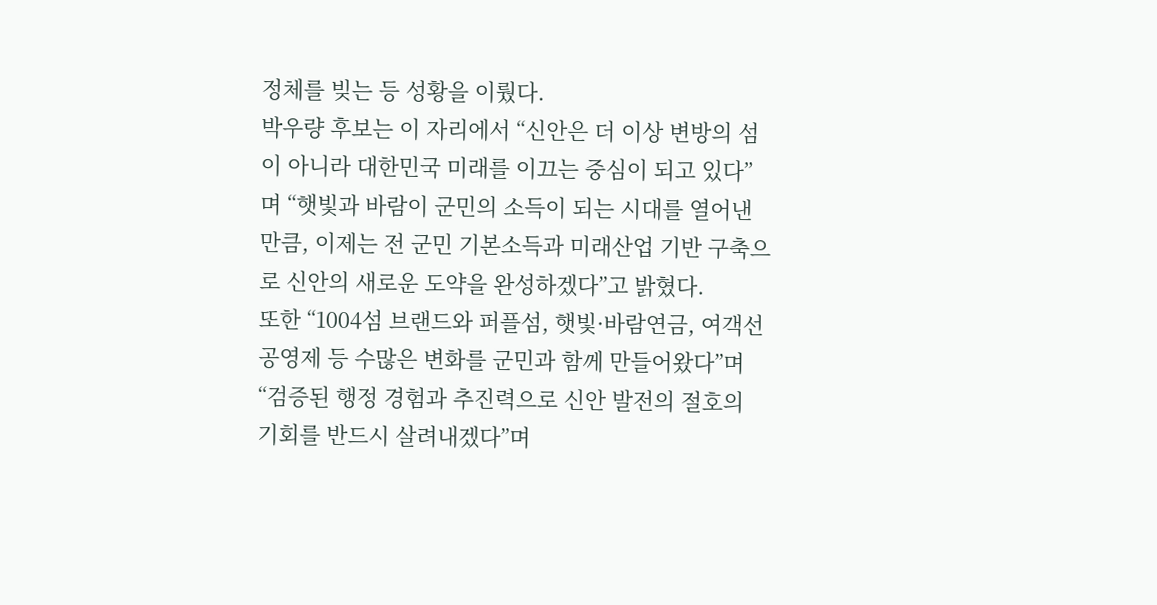정체를 빚는 등 성황을 이뤘다.
박우량 후보는 이 자리에서 “신안은 더 이상 변방의 섬이 아니라 대한민국 미래를 이끄는 중심이 되고 있다”며 “햇빛과 바람이 군민의 소득이 되는 시대를 열어낸 만큼, 이제는 전 군민 기본소득과 미래산업 기반 구축으로 신안의 새로운 도약을 완성하겠다”고 밝혔다.
또한 “1004섬 브랜드와 퍼플섬, 햇빛·바람연금, 여객선 공영제 등 수많은 변화를 군민과 함께 만들어왔다”며 “검증된 행정 경험과 추진력으로 신안 발전의 절호의 기회를 반드시 살려내겠다”며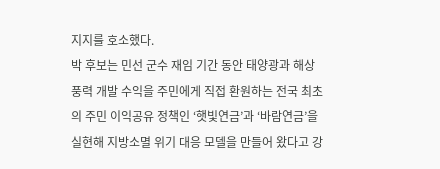지지를 호소했다.
박 후보는 민선 군수 재임 기간 동안 태양광과 해상풍력 개발 수익을 주민에게 직접 환원하는 전국 최초의 주민 이익공유 정책인 ‘햇빛연금’과 ‘바람연금’을 실현해 지방소멸 위기 대응 모델을 만들어 왔다고 강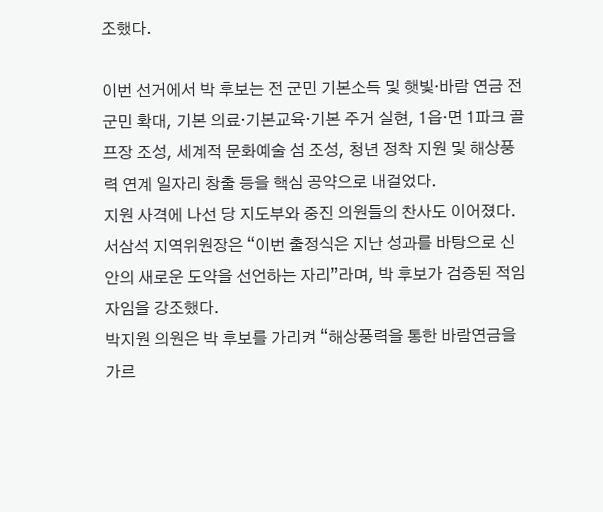조했다.

이번 선거에서 박 후보는 전 군민 기본소득 및 햇빛·바람 연금 전 군민 확대, 기본 의료·기본교육·기본 주거 실현, 1읍·면 1파크 골프장 조성, 세계적 문화예술 섬 조성, 청년 정착 지원 및 해상풍력 연계 일자리 창출 등을 핵심 공약으로 내걸었다.
지원 사격에 나선 당 지도부와 중진 의원들의 찬사도 이어졌다. 서삼석 지역위원장은 “이번 출정식은 지난 성과를 바탕으로 신안의 새로운 도약을 선언하는 자리”라며, 박 후보가 검증된 적임자임을 강조했다.
박지원 의원은 박 후보를 가리켜 “해상풍력을 통한 바람연금을 가르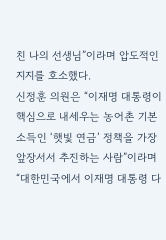친 나의 선생님”이라며 압도적인 지지를 호소했다.
신정훈 의원은 “이재명 대통령이 핵심으로 내세우는 농어촌 기본 소득인 ‘햇빛 연금’ 정책을 가장 앞장서서 추진하는 사람”이라며 “대한민국에서 이재명 대통령 다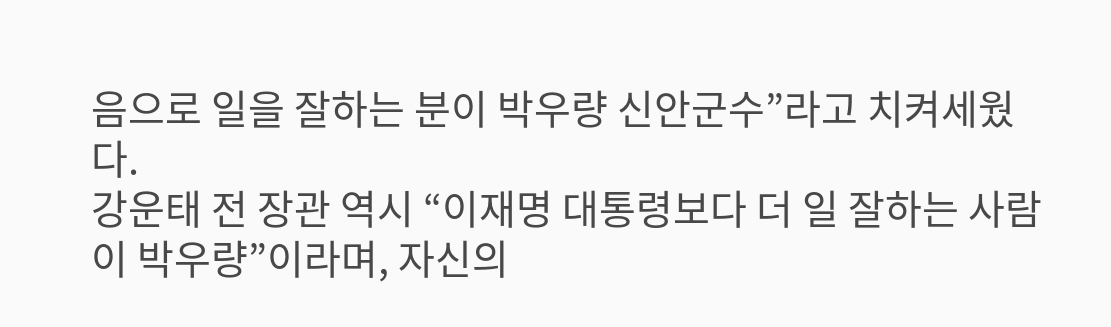음으로 일을 잘하는 분이 박우량 신안군수”라고 치켜세웠다.
강운태 전 장관 역시 “이재명 대통령보다 더 일 잘하는 사람이 박우량”이라며, 자신의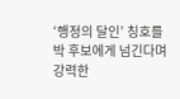‘행정의 달인’ 칭호를 박 후보에게 넘긴다며 강력한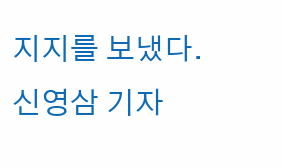지지를 보냈다.
신영삼 기자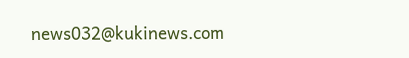news032@kukinews.com